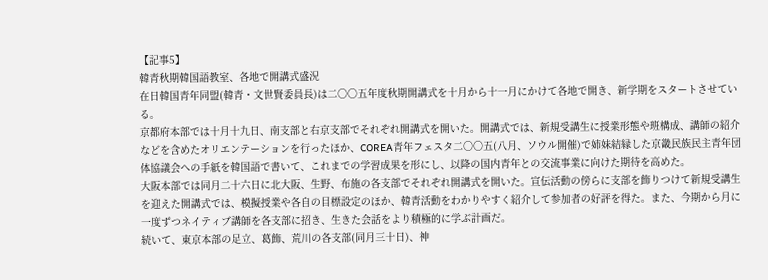【記事5】
韓青秋期韓国語教室、各地で開講式盛況
在日韓国青年同盟(韓青・文世賢委員長)は二〇〇五年度秋期開講式を十月から十一月にかけて各地で開き、新学期をスタートさせている。
京都府本部では十月十九日、南支部と右京支部でそれぞれ開講式を開いた。開講式では、新規受講生に授業形態や班構成、講師の紹介などを含めたオリエンテーションを行ったほか、COREA青年フェスタ二〇〇五(八月、ソウル開催)で姉妹結縁した京畿民族民主青年団体協議会への手紙を韓国語で書いて、これまでの学習成果を形にし、以降の国内青年との交流事業に向けた期待を高めた。
大阪本部では同月二十六日に北大阪、生野、布施の各支部でそれぞれ開講式を開いた。宣伝活動の傍らに支部を飾りつけて新規受講生を迎えた開講式では、模擬授業や各自の目標設定のほか、韓青活動をわかりやすく紹介して参加者の好評を得た。また、今期から月に一度ずつネイティブ講師を各支部に招き、生きた会話をより積極的に学ぶ計画だ。
続いて、東京本部の足立、葛飾、荒川の各支部(同月三十日)、神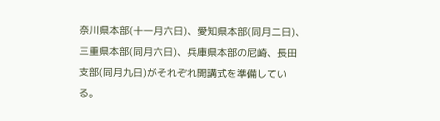奈川県本部(十一月六日)、愛知県本部(同月二日)、三重県本部(同月六日)、兵庫県本部の尼崎、長田支部(同月九日)がそれぞれ開講式を準備している。